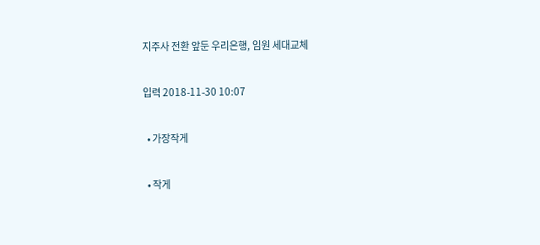지주사 전환 앞둔 우리은행, 임원 세대교체

입력 2018-11-30 10:07

  • 가장작게

  • 작게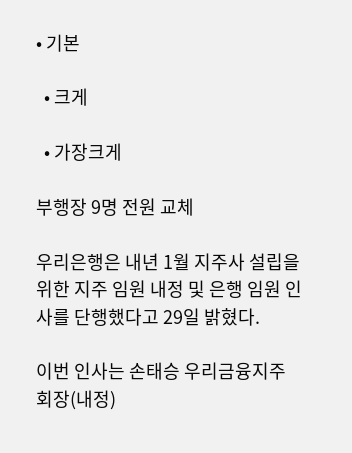• 기본

  • 크게

  • 가장크게

부행장 9명 전원 교체

우리은행은 내년 1월 지주사 설립을 위한 지주 임원 내정 및 은행 임원 인사를 단행했다고 29일 밝혔다.

이번 인사는 손태승 우리금융지주 회장(내정)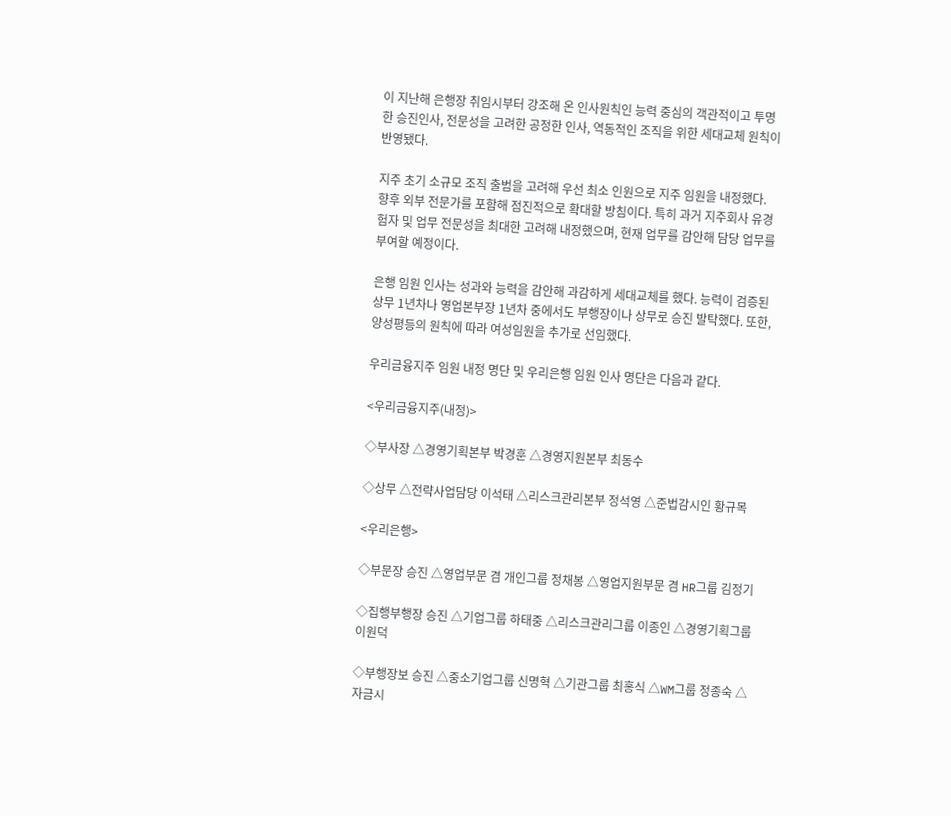이 지난해 은행장 취임시부터 강조해 온 인사원칙인 능력 중심의 객관적이고 투명한 승진인사, 전문성을 고려한 공정한 인사, 역동적인 조직을 위한 세대교체 원칙이 반영됐다.

지주 초기 소규모 조직 출범을 고려해 우선 최소 인원으로 지주 임원을 내정했다. 향후 외부 전문가를 포함해 점진적으로 확대할 방침이다. 특히 과거 지주회사 유경험자 및 업무 전문성을 최대한 고려해 내정했으며, 현재 업무를 감안해 담당 업무를 부여할 예정이다.

은행 임원 인사는 성과와 능력을 감안해 과감하게 세대교체를 했다. 능력이 검증된 상무 1년차나 영업본부장 1년차 중에서도 부행장이나 상무로 승진 발탁했다. 또한, 양성평등의 원칙에 따라 여성임원을 추가로 선임했다.

우리금융지주 임원 내정 명단 및 우리은행 임원 인사 명단은 다음과 같다.

<우리금융지주(내정)>

◇부사장 △경영기획본부 박경훈 △경영지원본부 최동수

◇상무 △전략사업담당 이석태 △리스크관리본부 정석영 △준법감시인 황규목

<우리은행>

◇부문장 승진 △영업부문 겸 개인그룹 정채봉 △영업지원부문 겸 HR그룹 김정기

◇집행부행장 승진 △기업그룹 하태중 △리스크관리그룹 이종인 △경영기획그룹 이원덕

◇부행장보 승진 △중소기업그룹 신명혁 △기관그룹 최홍식 △WM그룹 정종숙 △자금시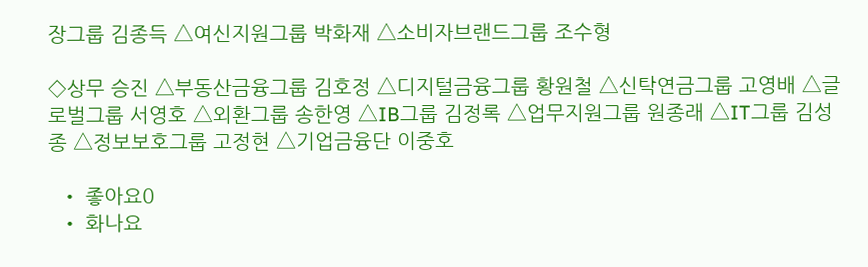장그룹 김종득 △여신지원그룹 박화재 △소비자브랜드그룹 조수형

◇상무 승진 △부동산금융그룹 김호정 △디지털금융그룹 황원철 △신탁연금그룹 고영배 △글로벌그룹 서영호 △외환그룹 송한영 △IB그룹 김정록 △업무지원그룹 원종래 △IT그룹 김성종 △정보보호그룹 고정현 △기업금융단 이중호

  • 좋아요0
  • 화나요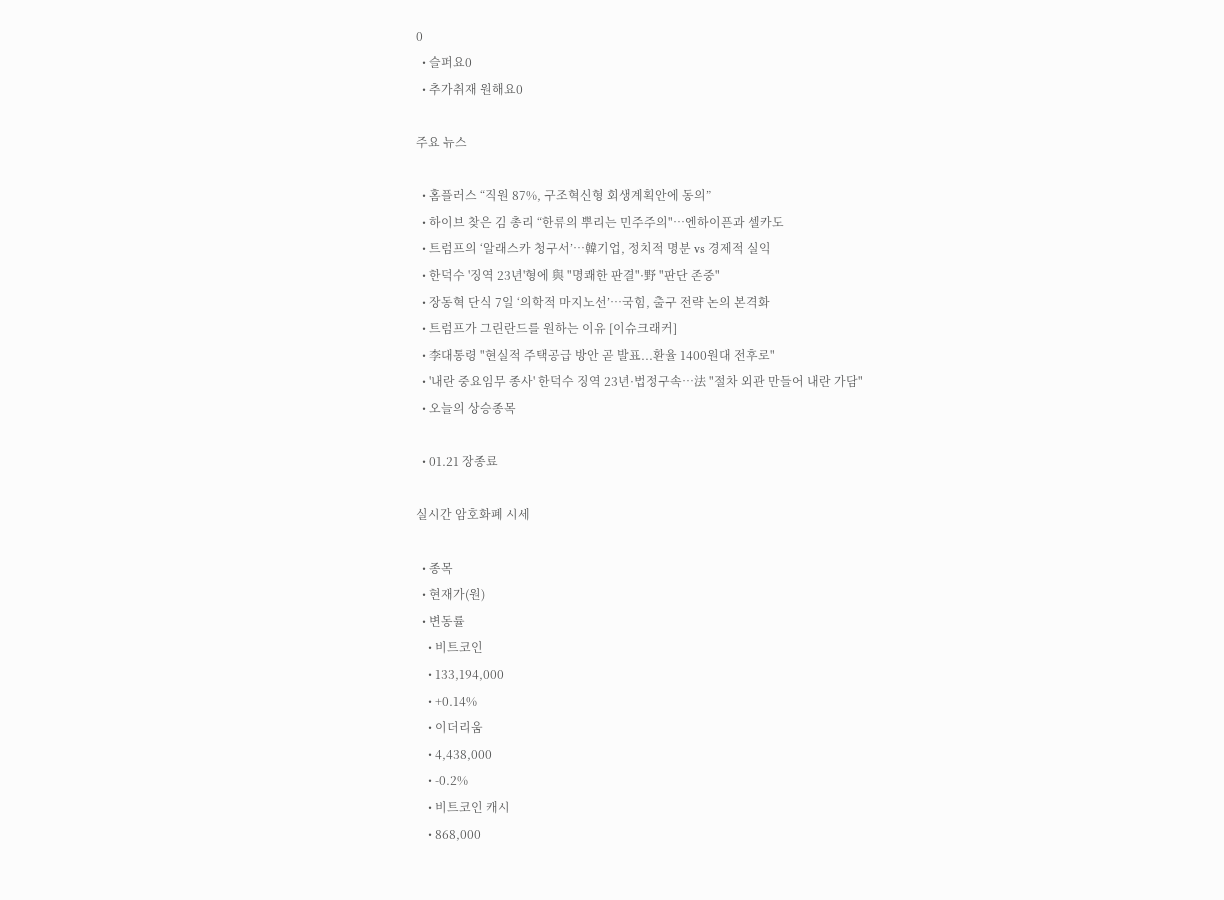0
  • 슬퍼요0
  • 추가취재 원해요0

주요 뉴스

  • 홈플러스 “직원 87%, 구조혁신형 회생계획안에 동의”
  • 하이브 찾은 김 총리 “한류의 뿌리는 민주주의"⋯엔하이픈과 셀카도
  • 트럼프의 ‘알래스카 청구서’…韓기업, 정치적 명분 vs 경제적 실익
  • 한덕수 '징역 23년'형에 與 "명쾌한 판결"·野 "판단 존중"
  • 장동혁 단식 7일 ‘의학적 마지노선’…국힘, 출구 전략 논의 본격화
  • 트럼프가 그린란드를 원하는 이유 [이슈크래커]
  • 李대통령 "현실적 주택공급 방안 곧 발표...환율 1400원대 전후로"
  • '내란 중요임무 종사' 한덕수 징역 23년·법정구속…法 "절차 외관 만들어 내란 가담"
  • 오늘의 상승종목

  • 01.21 장종료

실시간 암호화폐 시세

  • 종목
  • 현재가(원)
  • 변동률
    • 비트코인
    • 133,194,000
    • +0.14%
    • 이더리움
    • 4,438,000
    • -0.2%
    • 비트코인 캐시
    • 868,000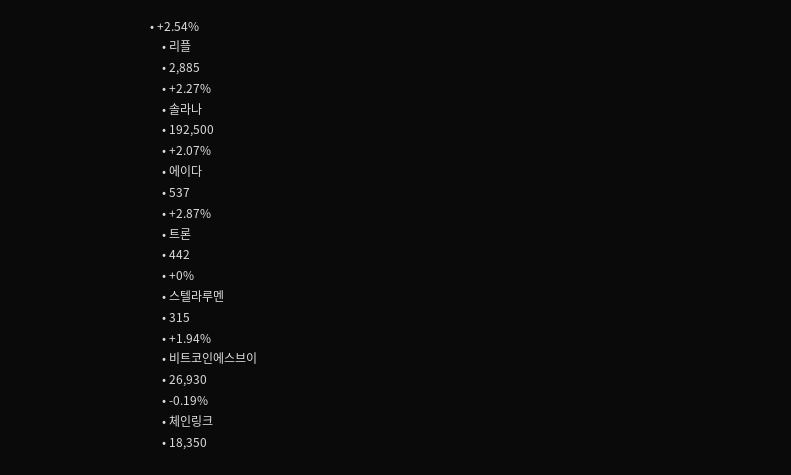• +2.54%
    • 리플
    • 2,885
    • +2.27%
    • 솔라나
    • 192,500
    • +2.07%
    • 에이다
    • 537
    • +2.87%
    • 트론
    • 442
    • +0%
    • 스텔라루멘
    • 315
    • +1.94%
    • 비트코인에스브이
    • 26,930
    • -0.19%
    • 체인링크
    • 18,350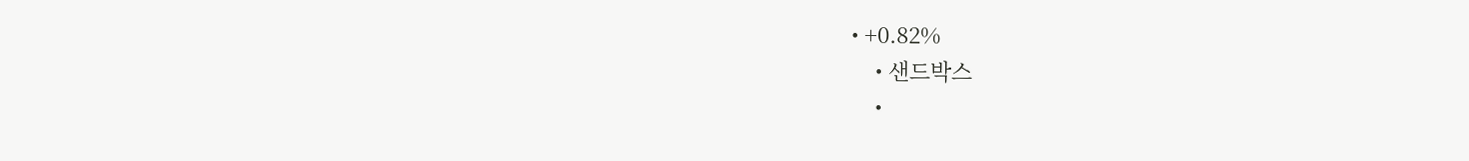• +0.82%
    • 샌드박스
    •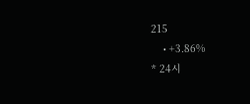215
    • +3.86%
* 24시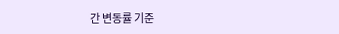간 변동률 기준